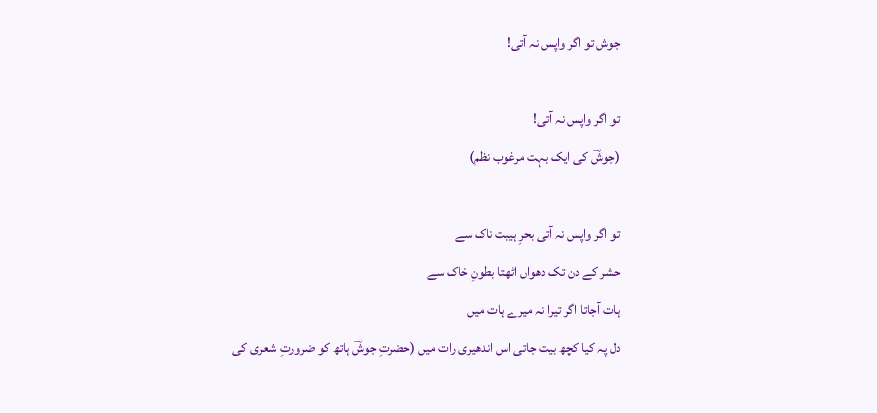جوش تو اگر واپس نہ آتی!

تو اگر واپس نہ آتی!
(جوشؔ کی ایک بہت مرغوب نظم)

تو اگر واپس نہ آتی بحرِ ہیبت ناک سے
حشر کے دن تک دھواں اٹھتا بطونِ خاک سے
ہات آجاتا اگر تیرا نہ میرے ہات میں
دل پہ کیا کچھ بیت جاتی اس اندھیری رات میں (حضرتِ جوشؔ ہاتھ کو ضرورتِ شعری کی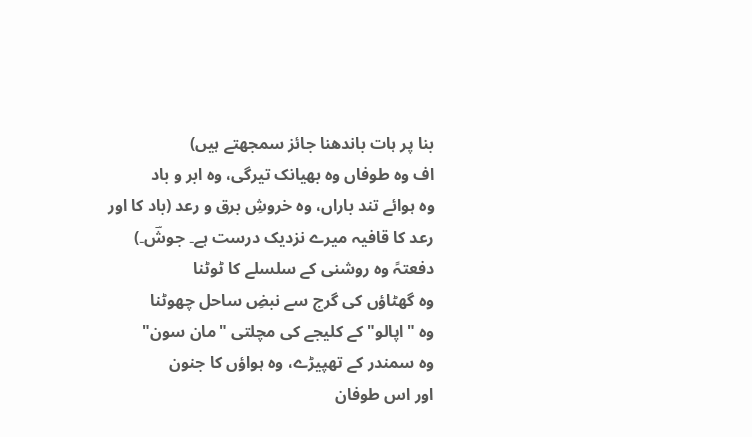بنا پر ہات باندھنا جائز سمجھتے ہیں)
اف وہ طوفاں وہ بھیانک تیرگی، وہ ابر و باد
وہ ہوائے تند باراں، وہ خروشِ برق و رعد (باد کا اور رعد کا قافیہ میرے نزدیک درست ہے۔ جوشؔ۔)
دفعتہً وہ روشنی کے سلسلے کا ٹوٹنا
وہ گھٹاؤں کی گرج سے نبضِ ساحل چھوٹنا
وہ "اپالو" کے کلیجے کی مچلتی "مان سون"
وہ سمندر کے تھپیڑے، وہ ہواؤں کا جنون
اور اس طوفان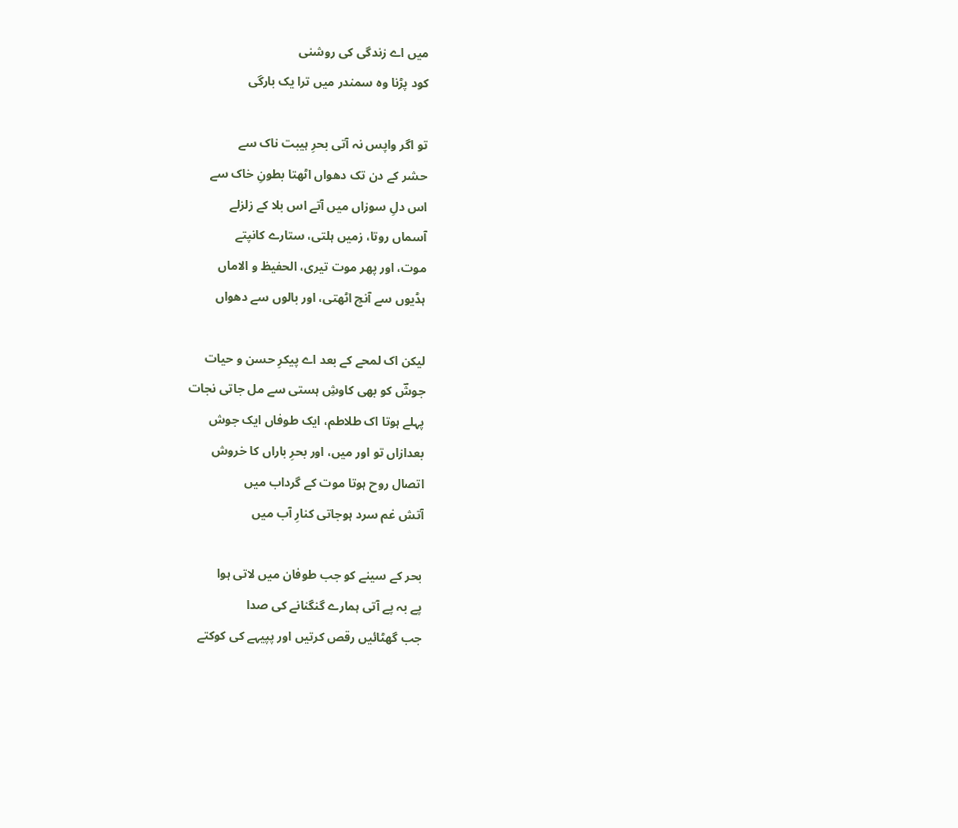میں اے زندگی کی روشنی
کود پڑنا وہ سمندر میں ترا یک بارگی

تو اگر واپس نہ آتی بحرِ ہیبت ناک سے
حشر کے دن تک دھواں اٹھتا بطونِ خاک سے
اس دلِ سوزاں میں آتے اس بلا کے زلزلے
آسماں روتا، زمیں ہلتی، ستارے کانپتے
موت، اور پھر موت تیری، الحفیظ و الاماں
ہڈیوں سے آنچ اٹھتی، اور بالوں سے دھواں

لیکن اک لمحے کے بعد اے پیکرِ حسن و حیات
جوشؔ کو بھی کاوشِ ہستی سے مل جاتی نجات
پہلے ہوتا اک طلاطم، ایک طوفاں ایک جوش
بعدازاں تو اور میں، اور بحرِ باراں کا خروش
اتصال روح ہوتا موت کے گرداب میں
آتش غم سرد ہوجاتی کنارِ آب میں

بحر کے سینے کو جب طوفان میں لاتی ہوا
پے بہ پے آتی ہمارے گنگنانے کی صدا
جب گھٹائیں رقص کرتیں اور پپیہے کی کوکتے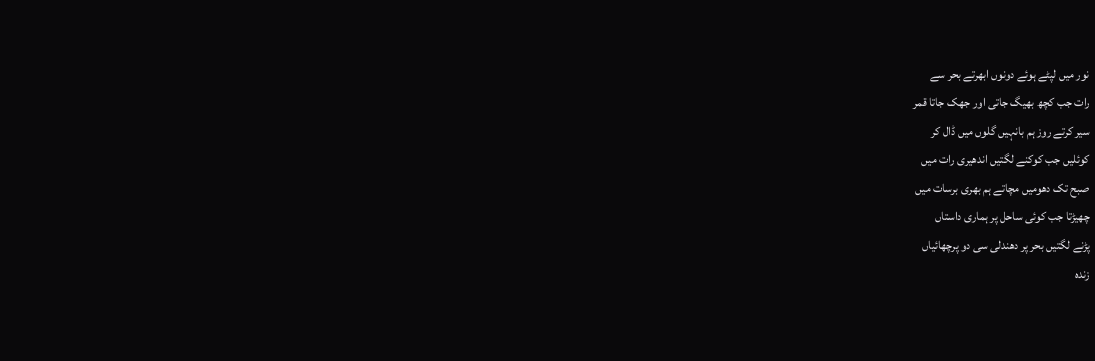نور میں لپٹے ہوئے دونوں ابھرتے بحر سے
رات جب کچھ بھیگ جاتی اور جھک جاتا قمر
سیر کرتے روز ہم بانہیں گلوں میں ڈال کر
کوئلیں جب کوکنے لگتیں اندھیری رات میں
صبح تک دھومیں مچاتے ہم بھری برسات میں
چھیڑتا جب کوئی ساحل پر ہماری داستاں
پڑنے لگتیں بحر پر دھندلی سی دو پرچھائیاں
زندہ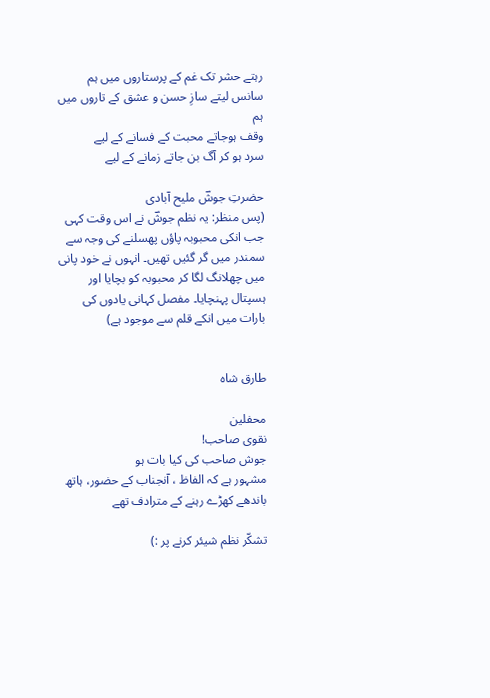رہتے حشر تک غم کے پرستاروں میں ہم
سانس لیتے سازِ حسن و عشق کے تاروں میں ہم
وقف ہوجاتے محبت کے فسانے کے لیے
سرد ہو کر آگ بن جاتے زمانے کے لیے

حضرتِ جوشؔ ملیح آبادی
(پس منظر: یہ نظم جوشؔ نے اس وقت کہی جب انکی محبوبہ پاؤں پھسلنے کی وجہ سے سمندر میں گر گئیں تھیں۔ انہوں نے خود پانی میں چھلانگ لگا کر محبوبہ کو بچایا اور ہسپتال پہنچایا۔ مفصل کہانی یادوں کی بارات میں انکے قلم سے موجود ہے)


طارق شاہ

محفلین
نقوی صاحب!
جوش صاحب کی کیا بات ہو
مشہور ہے کہ الفاظ ، آنجناب کے حضور، ہاتھ باندھے کھڑے رہنے کے مترادف تھے

تشکّر نظم شیئر کرنے پر :)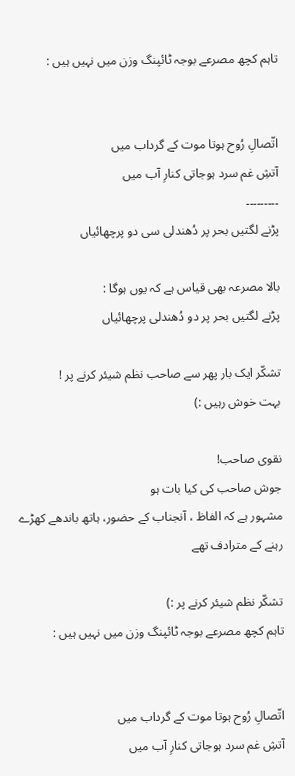تاہم کچھ مصرعے بوجہ ٹائپنگ وزن میں نہیں ہیں :


اتّصالِ رُوح ہوتا موت کے گرداب میں
آتشِ غم سرد ہوجاتی کنارِ آب میں
۔۔۔۔۔۔۔۔۔
پڑنے لگتیں بحر پر دُھندلی سی دو پرچھائیاں

بالا مصرعہ بھی قیاس ہے کہ یوں ہوگا :
پڑنے لگتیں بحر پر دو دُھندلی پرچھائیاں

تشکّر ایک بار پھر سے صاحب نظم شیئر کرنے پر !
بہت خوش رہیں :)

نقوی صاحب!
جوش صاحب کی کیا بات ہو
مشہور ہے کہ الفاظ ، آنجناب کے حضور، ہاتھ باندھے کھڑے رہنے کے مترادف تھے

تشکّر نظم شیئر کرنے پر :)
تاہم کچھ مصرعے بوجہ ٹائپنگ وزن میں نہیں ہیں :


اتّصالِ رُوح ہوتا موت کے گرداب میں
آتشِ غم سرد ہوجاتی کنارِ آب میں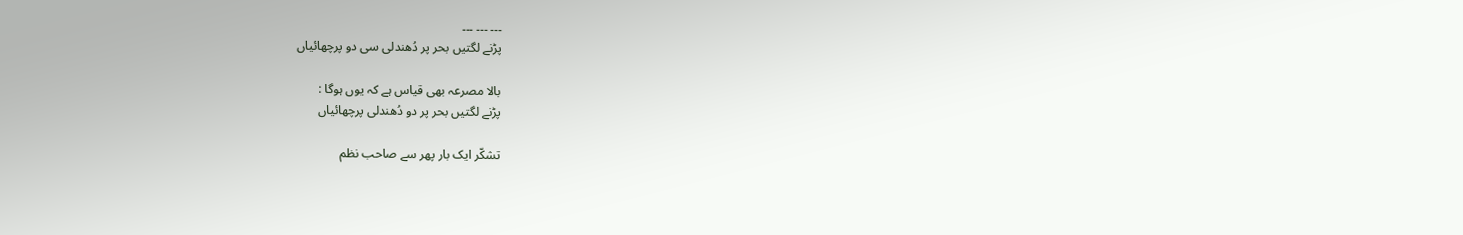۔۔۔ ۔۔۔ ۔۔۔
پڑنے لگتیں بحر پر دُھندلی سی دو پرچھائیاں

بالا مصرعہ بھی قیاس ہے کہ یوں ہوگا :
پڑنے لگتیں بحر پر دو دُھندلی پرچھائیاں

تشکّر ایک بار پھر سے صاحب نظم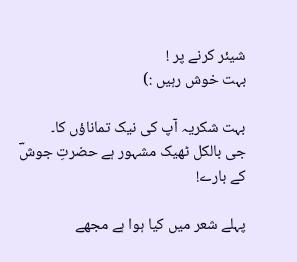شیئر کرنے پر !
بہت خوش رہیں :)

بہت شکریہ آپ کی نیک تماناؤں کا۔
جی بالکل ٹھیک مشہور ہے حضرتِ جوشؔ کے بارے!

پہلے شعر میں کیا ہوا ہے مجھے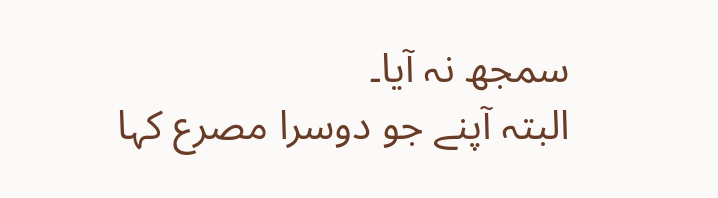سمجھ نہ آیا۔
البتہ آپنے جو دوسرا مصرع کہا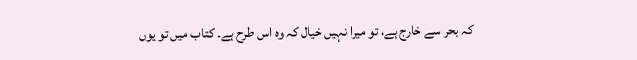کہ بحر سے خارج ہے، تو میرا نہیں خیال کہ وہ اس طرح ہے۔ کتاب میں تو یوں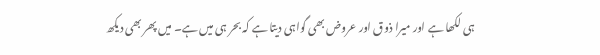ہی لکھا ہے اور میرا ذوق اور عروض بھی گواہی دیتا ہے کہ بحر ہی میں ہے۔ میں پھر بھی دیکھ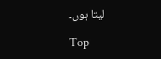لیتا ہوں۔

Top